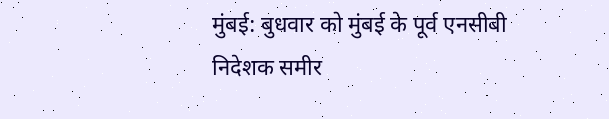मुंबई: बुधवार को मुंबई के पूर्व एनसीबी निदेशक समीर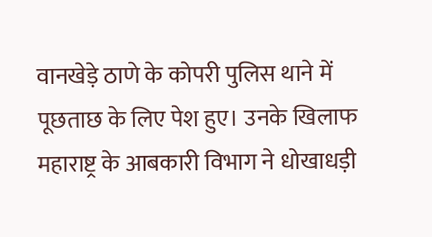वानखेड़े ठाणे के कोपरी पुलिस थाने में पूछताछ के लिए पेश हुए। उनके खिलाफ महाराष्ट्र के आबकारी विभाग ने धोखाधड़ी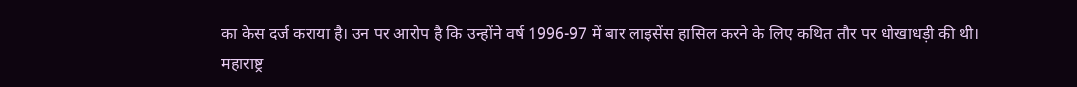का केस दर्ज कराया है। उन पर आरोप है कि उन्होंने वर्ष 1996-97 में बार लाइसेंस हासिल करने के लिए कथित तौर पर धोखाधड़ी की थी।
महाराष्ट्र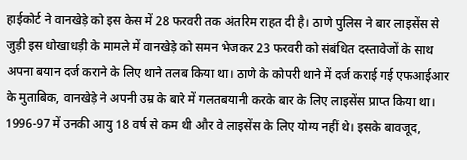हाईकोर्ट ने वानखेड़े को इस केस में 28 फरवरी तक अंतरिम राहत दी है। ठाणे पुलिस ने बार लाइसेंस से जुड़ी इस धोखाधड़ी के मामले में वानखेड़े को समन भेजकर 23 फरवरी को संबंधित दस्तावेजों के साथ अपना बयान दर्ज कराने के लिए थाने तलब किया था। ठाणे के कोपरी थाने में दर्ज कराई गई एफआईआर के मुताबिक, वानखेड़े ने अपनी उम्र के बारे में गलतबयानी करके बार के लिए लाइसेंस प्राप्त किया था। 1996-97 में उनकी आयु 18 वर्ष से कम थी और वे लाइसेंस के लिए योग्य नहीं थे। इसके बावजूद,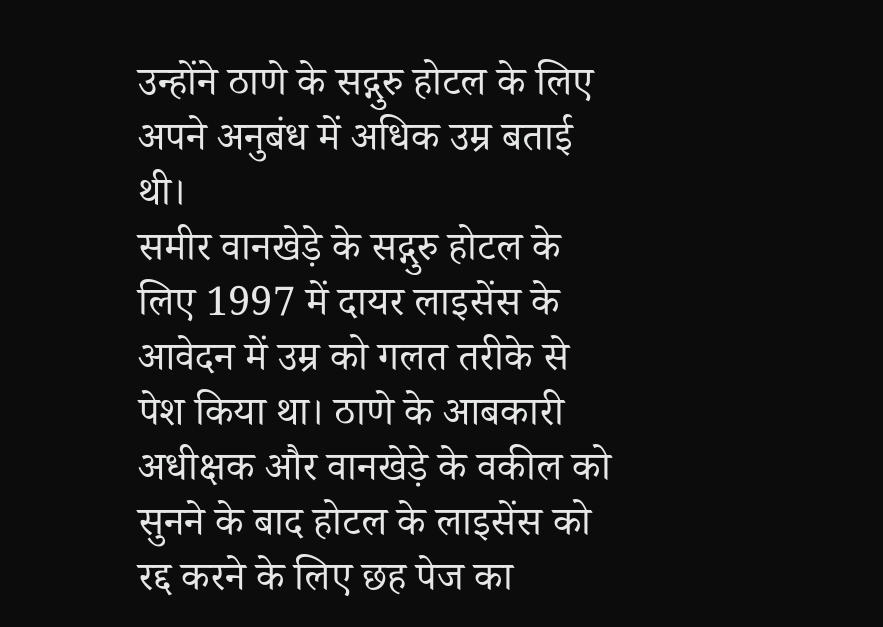उन्होंने ठाणे के सद्गुरु होटल के लिए अपने अनुबंध में अधिक उम्र बताई थी।
समीर वानखेड़े के सद्गुरु होटल के लिए 1997 में दायर लाइसेंस के आवेदन में उम्र को गलत तरीके से पेश किया था। ठाणे के आबकारी अधीक्षक और वानखेड़े के वकील को सुनने के बाद होटल के लाइसेंस को रद्द करने के लिए छह पेज का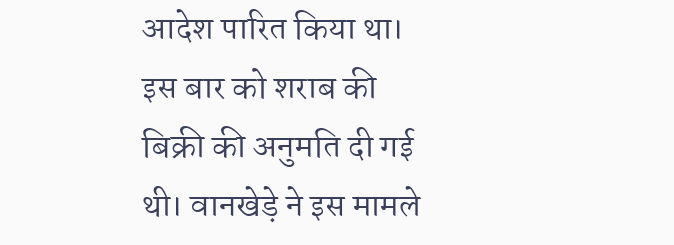आदेश पारित किया था। इस बार को शराब की बिक्री की अनुमति दी गई थी। वानखेड़े ने इस मामले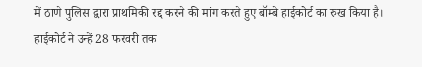में ठाणे पुलिस द्वारा प्राथमिकी रद्द करने की मांग करते हुए बॉम्बे हाईकोर्ट का रुख किया है। हाईकोर्ट ने उन्हें 28 फरवरी तक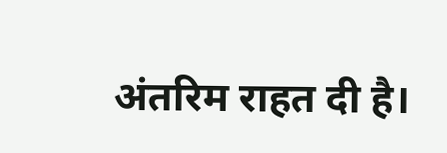अंतरिम राहत दी है।